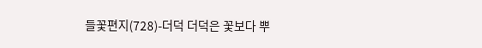들꽃편지(728)-더덕 더덕은 꽃보다 뿌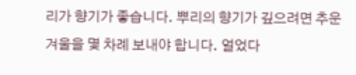리가 향기가 좋습니다. 뿌리의 향기가 깊으려면 추운 겨울을 몇 차례 보내야 합니다. 얼었다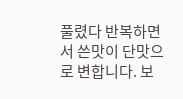풀렸다 반복하면서 쓴맛이 단맛으로 변합니다. 보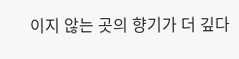이지 않는 곳의 향기가 더 깊다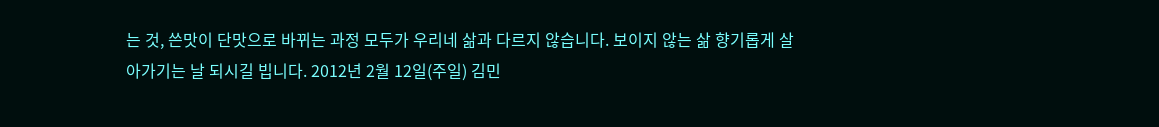는 것, 쓴맛이 단맛으로 바뀌는 과정 모두가 우리네 삶과 다르지 않습니다. 보이지 않는 삶 향기롭게 살아가기는 날 되시길 빕니다. 2012년 2월 12일(주일) 김민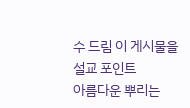수 드림 이 게시물을
설교 포인트
아름다운 뿌리는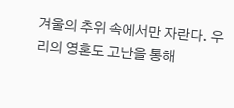겨울의 추위 속에서만 자란다. 우리의 영혼도 고난을 통해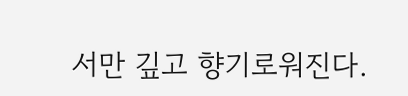서만 깊고 향기로워진다.